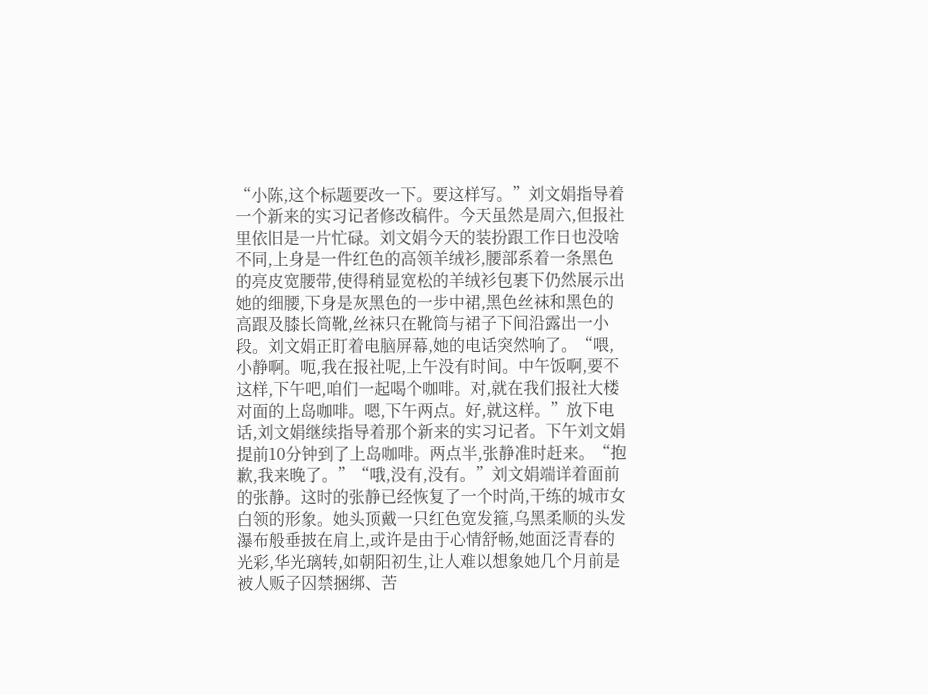“小陈,这个标题要改一下。要这样写。”刘文娟指导着一个新来的实习记者修改稿件。今天虽然是周六,但报社里依旧是一片忙碌。刘文娟今天的装扮跟工作日也没啥不同,上身是一件红色的高领羊绒衫,腰部系着一条黑色的亮皮宽腰带,使得稍显宽松的羊绒衫包裹下仍然展示出她的细腰,下身是灰黑色的一步中裙,黑色丝袜和黑色的高跟及膝长筒靴,丝袜只在靴筒与裙子下间沿露出一小段。刘文娟正盯着电脑屏幕,她的电话突然响了。“喂,小静啊。呃,我在报社呢,上午没有时间。中午饭啊,要不这样,下午吧,咱们一起喝个咖啡。对,就在我们报社大楼对面的上岛咖啡。嗯,下午两点。好,就这样。”放下电话,刘文娟继续指导着那个新来的实习记者。下午刘文娟提前10分钟到了上岛咖啡。两点半,张静准时赶来。“抱歉,我来晚了。”“哦,没有,没有。”刘文娟端详着面前的张静。这时的张静已经恢复了一个时尚,干练的城市女白领的形象。她头顶戴一只红色宽发箍,乌黑柔顺的头发瀑布般垂披在肩上,或许是由于心情舒畅,她面泛青春的光彩,华光璃转,如朝阳初生,让人难以想象她几个月前是被人贩子囚禁捆绑、苦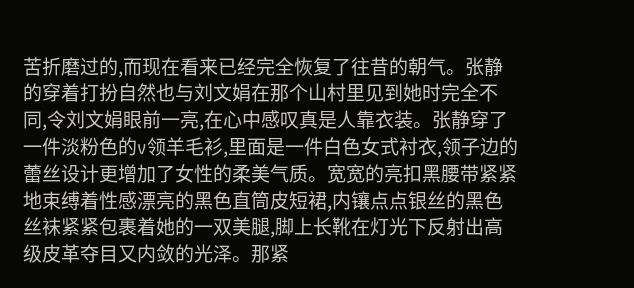苦折磨过的,而现在看来已经完全恢复了往昔的朝气。张静的穿着打扮自然也与刘文娟在那个山村里见到她时完全不同,令刘文娟眼前一亮,在心中感叹真是人靠衣装。张静穿了一件淡粉色的v领羊毛衫,里面是一件白色女式衬衣,领子边的蕾丝设计更增加了女性的柔美气质。宽宽的亮扣黑腰带紧紧地束缚着性感漂亮的黑色直筒皮短裙,内镶点点银丝的黑色丝袜紧紧包裹着她的一双美腿,脚上长靴在灯光下反射出高级皮革夺目又内敛的光泽。那紧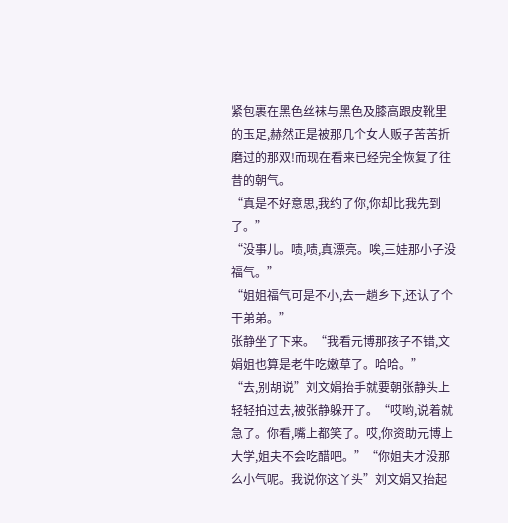紧包裹在黑色丝袜与黑色及膝高跟皮靴里的玉足,赫然正是被那几个女人贩子苦苦折磨过的那双!而现在看来已经完全恢复了往昔的朝气。
“真是不好意思,我约了你,你却比我先到了。”
“没事儿。啧,啧,真漂亮。唉,三娃那小子没福气。”
“姐姐福气可是不小,去一趟乡下,还认了个干弟弟。”
张静坐了下来。“我看元博那孩子不错,文娟姐也算是老牛吃嫩草了。哈哈。”
“去,别胡说”刘文娟抬手就要朝张静头上轻轻拍过去,被张静躲开了。“哎哟,说着就急了。你看,嘴上都笑了。哎,你资助元博上大学,姐夫不会吃醋吧。”“你姐夫才没那么小气呢。我说你这丫头”刘文娟又抬起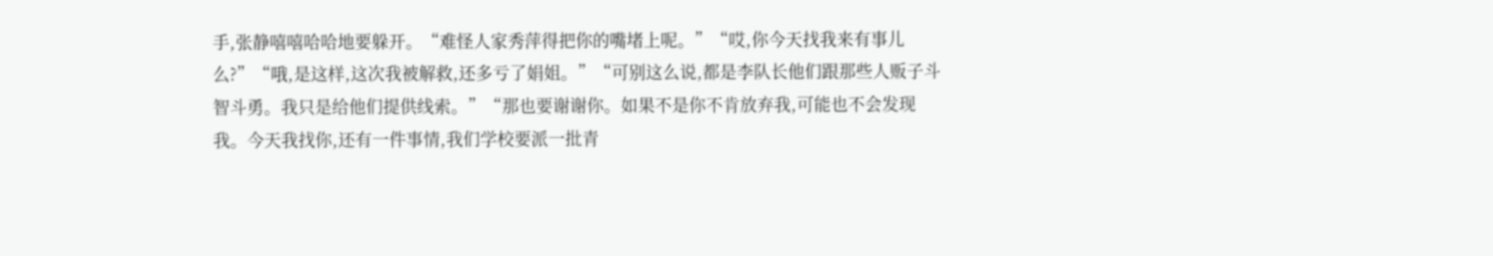手,张静嘻嘻哈哈地要躲开。“难怪人家秀萍得把你的嘴堵上呢。”“哎,你今天找我来有事儿么?”“哦,是这样,这次我被解救,还多亏了娟姐。”“可别这么说,都是李队长他们跟那些人贩子斗智斗勇。我只是给他们提供线索。”“那也要谢谢你。如果不是你不肯放弃我,可能也不会发现我。今天我找你,还有一件事情,我们学校要派一批青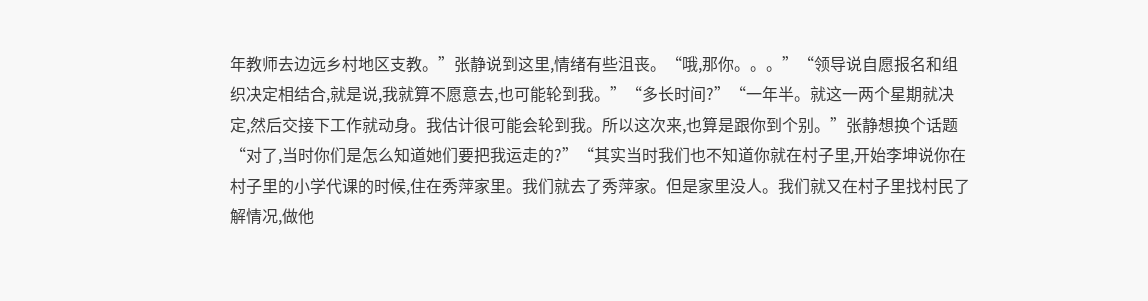年教师去边远乡村地区支教。”张静说到这里,情绪有些沮丧。“哦,那你。。。”“领导说自愿报名和组织决定相结合,就是说,我就算不愿意去,也可能轮到我。”“多长时间?”“一年半。就这一两个星期就决定,然后交接下工作就动身。我估计很可能会轮到我。所以这次来,也算是跟你到个别。”张静想换个话题“对了,当时你们是怎么知道她们要把我运走的?”“其实当时我们也不知道你就在村子里,开始李坤说你在村子里的小学代课的时候,住在秀萍家里。我们就去了秀萍家。但是家里没人。我们就又在村子里找村民了解情况,做他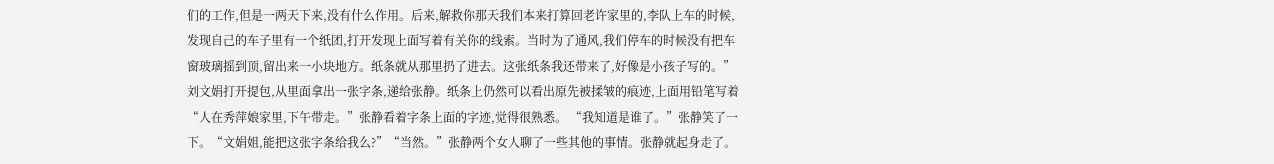们的工作,但是一两天下来,没有什么作用。后来,解救你那天我们本来打算回老许家里的,李队上车的时候,发现自己的车子里有一个纸团,打开发现上面写着有关你的线索。当时为了通风,我们停车的时候没有把车窗玻璃摇到顶,留出来一小块地方。纸条就从那里扔了进去。这张纸条我还带来了,好像是小孩子写的。”刘文娟打开提包,从里面拿出一张字条,递给张静。纸条上仍然可以看出原先被揉皱的痕迹,上面用铅笔写着“人在秀萍娘家里,下午带走。”张静看着字条上面的字迹,觉得很熟悉。 “我知道是谁了。”张静笑了一下。“文娟姐,能把这张字条给我么?”“当然。”张静两个女人聊了一些其他的事情。张静就起身走了。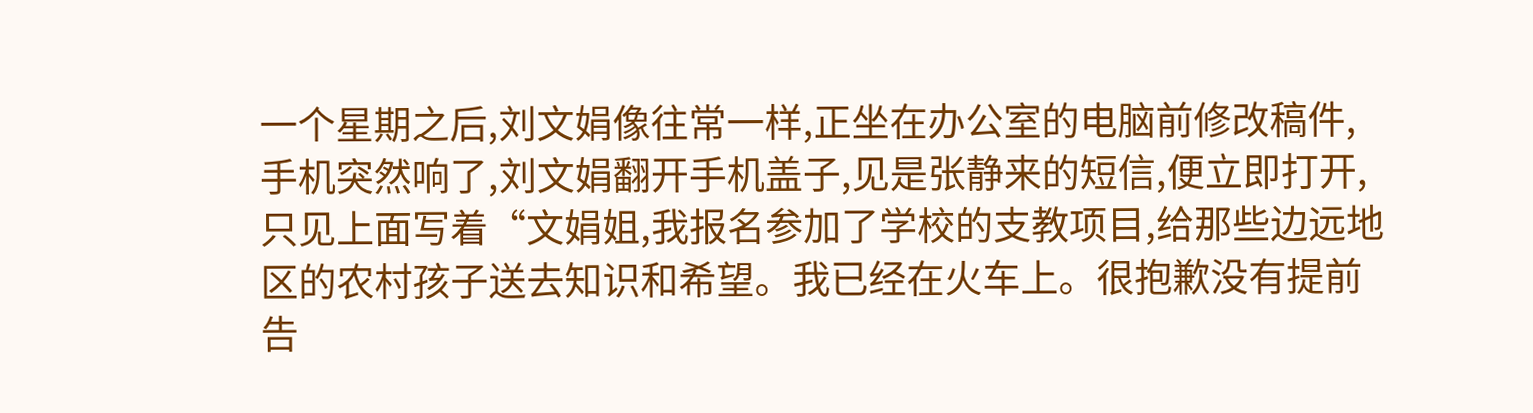一个星期之后,刘文娟像往常一样,正坐在办公室的电脑前修改稿件,手机突然响了,刘文娟翻开手机盖子,见是张静来的短信,便立即打开,只见上面写着“文娟姐,我报名参加了学校的支教项目,给那些边远地区的农村孩子送去知识和希望。我已经在火车上。很抱歉没有提前告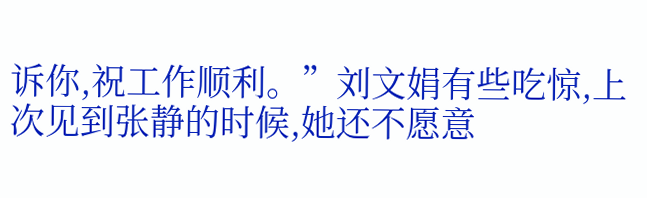诉你,祝工作顺利。”刘文娟有些吃惊,上次见到张静的时候,她还不愿意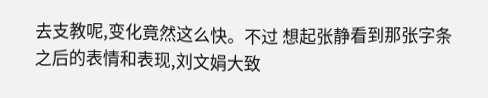去支教呢,变化竟然这么快。不过 想起张静看到那张字条之后的表情和表现,刘文娟大致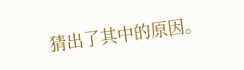猜出了其中的原因。